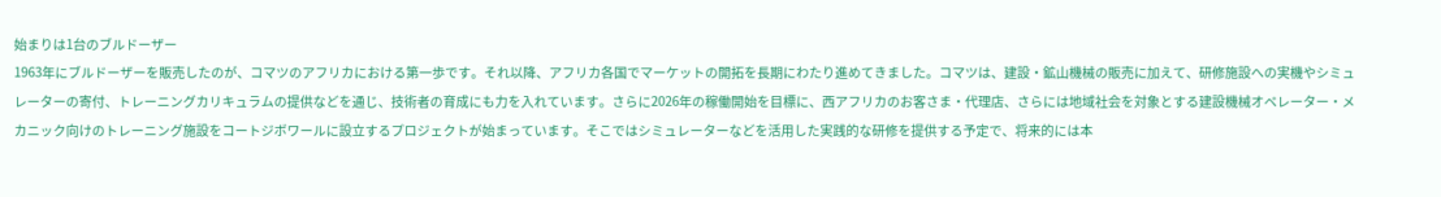始まりは1台のブルドーザー
1963年にブルドーザーを販売したのが、コマツのアフリカにおける第一歩です。それ以降、アフリカ各国でマーケットの開拓を長期にわたり進めてきました。コマツは、建設・鉱山機械の販売に加えて、研修施設への実機やシミュレーターの寄付、トレーニングカリキュラムの提供などを通じ、技術者の育成にも力を入れています。さらに2026年の稼働開始を目標に、西アフリカのお客さま・代理店、さらには地域社会を対象とする建設機械オペレーター・メカニック向けのトレーニング施設をコートジボワールに設立するプロジェクトが始まっています。そこではシミュレーターなどを活用した実践的な研修を提供する予定で、将来的には本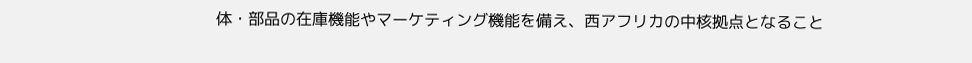体・部品の在庫機能やマーケティング機能を備え、西アフリカの中核拠点となること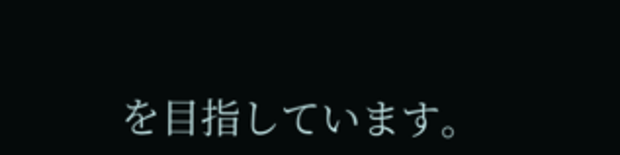を目指しています。